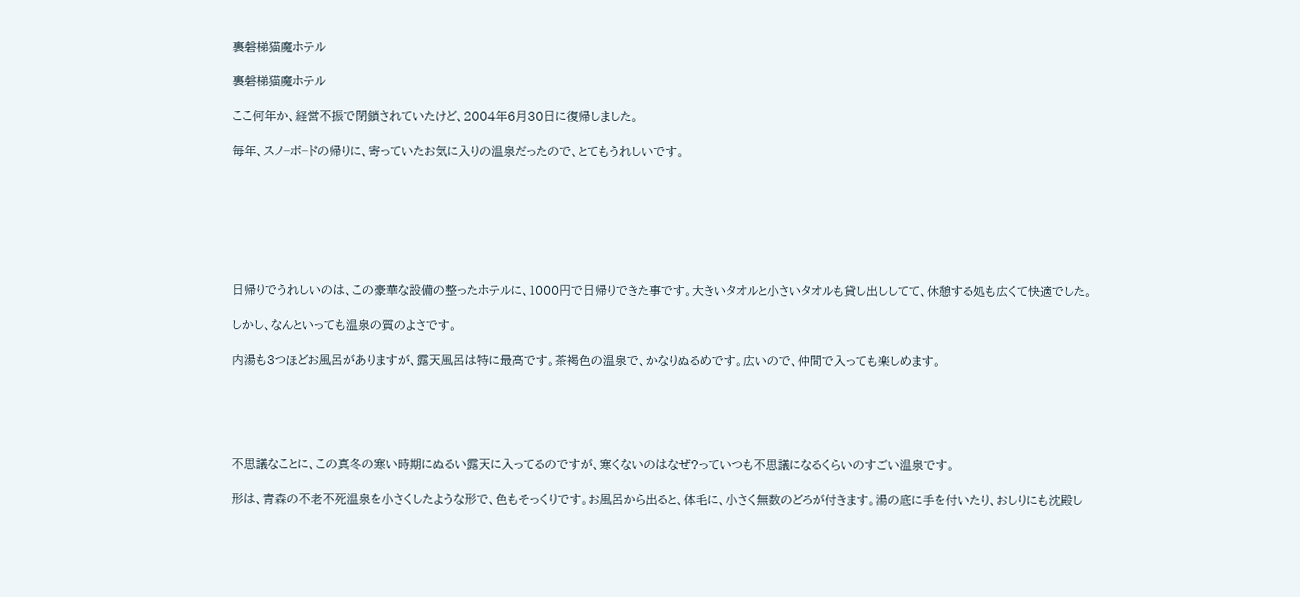裏磐梯猫魔ホテル

裏磐梯猫魔ホテル

ここ何年か、経営不振で閉鎖されていたけど、2004年6月30日に復帰しました。

毎年、スノ−ボ−ドの帰りに、寄っていたお気に入りの温泉だったので、とてもうれしいです。







日帰りでうれしいのは、この豪華な設備の整ったホテルに、1000円で日帰りできた事です。大きいタオルと小さいタオルも貸し出ししてて、休憩する処も広くて快適でした。

しかし、なんといっても温泉の質のよさです。

内湯も3つほどお風呂がありますが、露天風呂は特に最高です。茶褐色の温泉で、かなりぬるめです。広いので、仲間で入っても楽しめます。





不思議なことに、この真冬の寒い時期にぬるい露天に入ってるのですが、寒くないのはなぜ?っていつも不思議になるくらいのすごい温泉です。

形は、青森の不老不死温泉を小さくしたような形で、色もそっくりです。お風呂から出ると、体毛に、小さく無数のどろが付きます。湯の底に手を付いたり、おしりにも沈殿し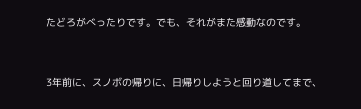たどろがべったりです。でも、それがまた感動なのです。



3年前に、スノボの帰りに、日帰りしようと回り道してまで、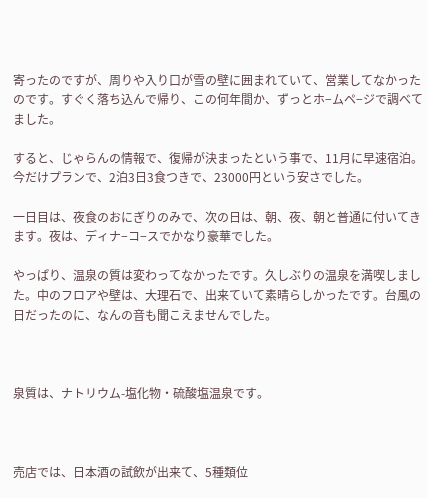寄ったのですが、周りや入り口が雪の壁に囲まれていて、営業してなかったのです。すぐく落ち込んで帰り、この何年間か、ずっとホ−ムペ−ジで調べてました。

すると、じゃらんの情報で、復帰が決まったという事で、11月に早速宿泊。今だけプランで、2泊3日3食つきで、23000円という安さでした。

一日目は、夜食のおにぎりのみで、次の日は、朝、夜、朝と普通に付いてきます。夜は、ディナ−コ−スでかなり豪華でした。

やっぱり、温泉の質は変わってなかったです。久しぶりの温泉を満喫しました。中のフロアや壁は、大理石で、出来ていて素晴らしかったです。台風の日だったのに、なんの音も聞こえませんでした。



泉質は、ナトリウム-塩化物・硫酸塩温泉です。



売店では、日本酒の試飲が出来て、5種類位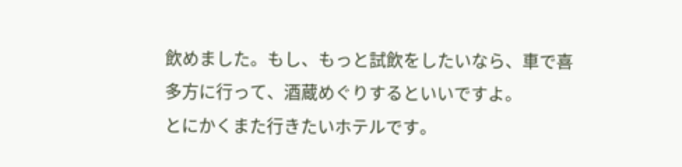飲めました。もし、もっと試飲をしたいなら、車で喜多方に行って、酒蔵めぐりするといいですよ。
とにかくまた行きたいホテルです。